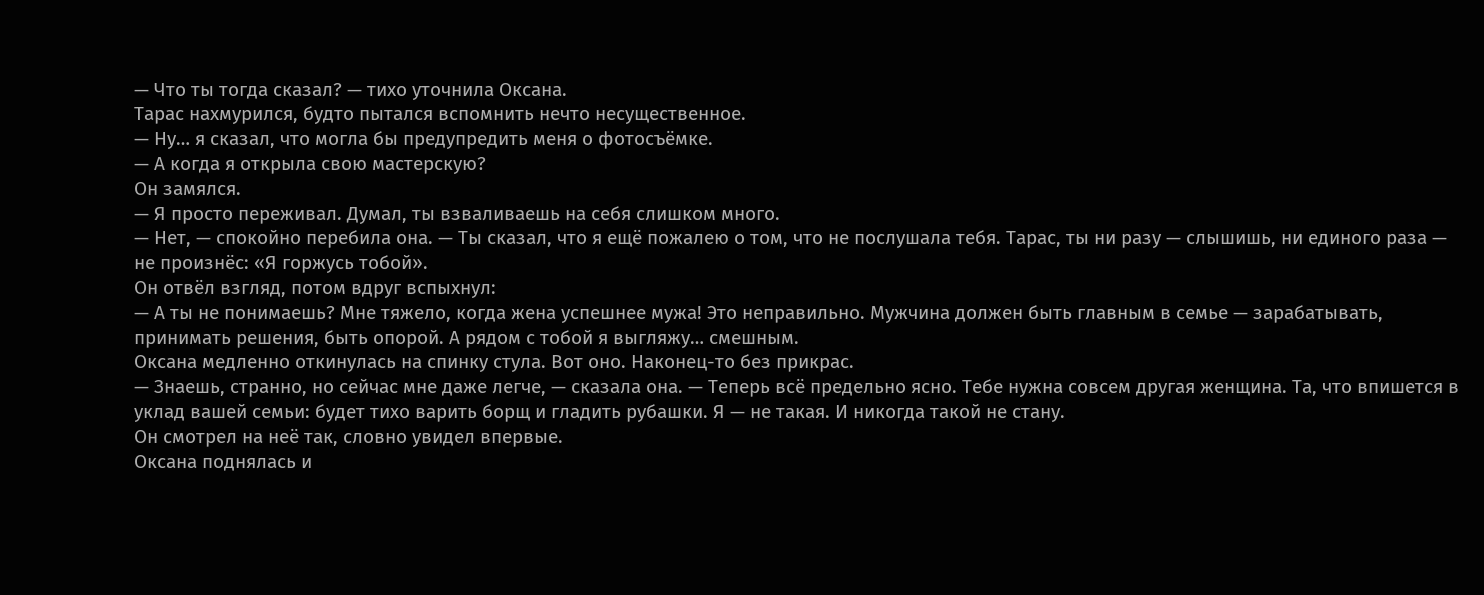— Что ты тогда сказал? — тихо уточнила Оксана.
Тарас нахмурился, будто пытался вспомнить нечто несущественное.
— Ну… я сказал, что могла бы предупредить меня о фотосъёмке.
— А когда я открыла свою мастерскую?
Он замялся.
— Я просто переживал. Думал, ты взваливаешь на себя слишком много.
— Нет, — спокойно перебила она. — Ты сказал, что я ещё пожалею о том, что не послушала тебя. Тарас, ты ни разу — слышишь, ни единого раза — не произнёс: «Я горжусь тобой».
Он отвёл взгляд, потом вдруг вспыхнул:
— А ты не понимаешь? Мне тяжело, когда жена успешнее мужа! Это неправильно. Мужчина должен быть главным в семье — зарабатывать, принимать решения, быть опорой. А рядом с тобой я выгляжу… смешным.
Оксана медленно откинулась на спинку стула. Вот оно. Наконец-то без прикрас.
— Знаешь, странно, но сейчас мне даже легче, — сказала она. — Теперь всё предельно ясно. Тебе нужна совсем другая женщина. Та, что впишется в уклад вашей семьи: будет тихо варить борщ и гладить рубашки. Я — не такая. И никогда такой не стану.
Он смотрел на неё так, словно увидел впервые.
Оксана поднялась и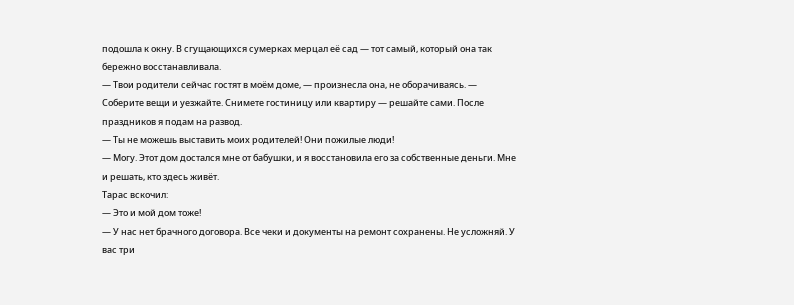подошла к окну. В сгущающихся сумерках мерцал её сад — тот самый, который она так бережно восстанавливала.
— Твои родители сейчас гостят в моём доме, — произнесла она, не оборачиваясь. — Соберите вещи и уезжайте. Снимете гостиницу или квартиру — решайте сами. После праздников я подам на развод.
— Ты не можешь выставить моих родителей! Они пожилые люди!
— Могу. Этот дом достался мне от бабушки, и я восстановила его за собственные деньги. Мне и решать, кто здесь живёт.
Тарас вскочил:
— Это и мой дом тоже!
— У нас нет брачного договора. Все чеки и документы на ремонт сохранены. Не усложняй. У вас три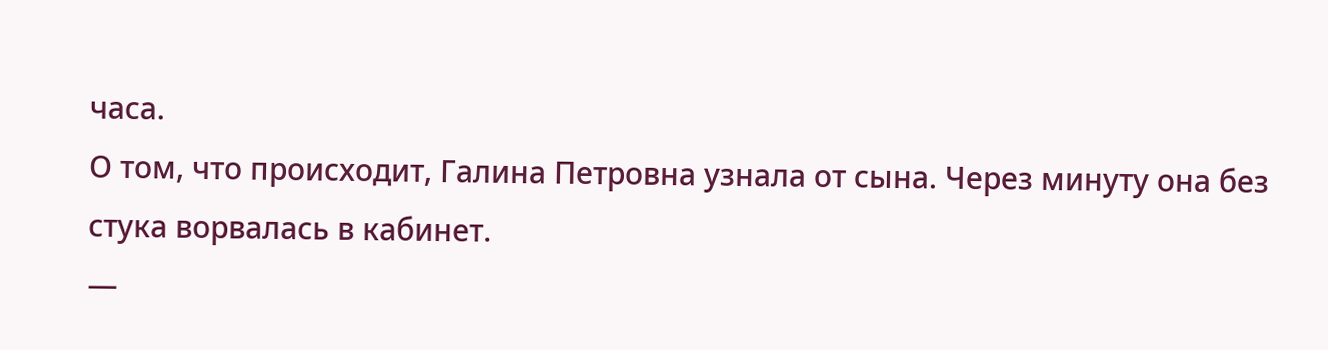часа.
О том, что происходит, Галина Петровна узнала от сына. Через минуту она без стука ворвалась в кабинет.
—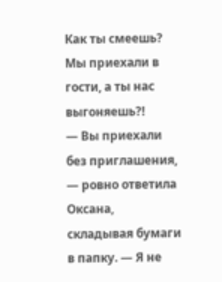Как ты смеешь? Мы приехали в гости, а ты нас выгоняешь?!
— Вы приехали без приглашения, — ровно ответила Оксана, складывая бумаги в папку. — Я не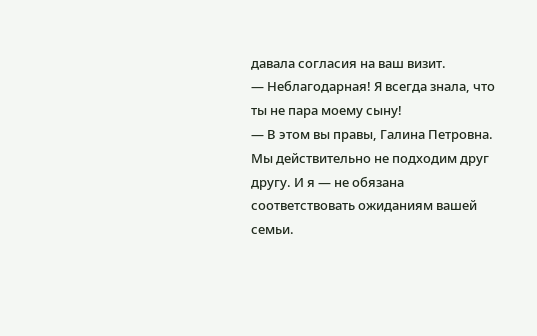давала согласия на ваш визит.
— Неблагодарная! Я всегда знала, что ты не пара моему сыну!
— В этом вы правы, Галина Петровна. Мы действительно не подходим друг другу. И я — не обязана соответствовать ожиданиям вашей семьи.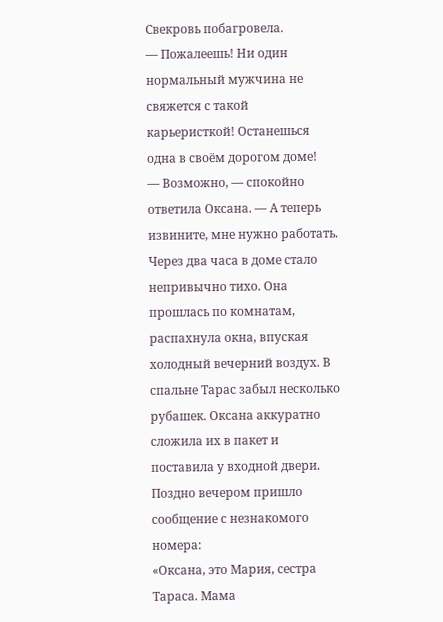Свекровь побагровела.
— Пожалеешь! Ни один нормальный мужчина не свяжется с такой карьеристкой! Останешься одна в своём дорогом доме!
— Возможно, — спокойно ответила Оксана. — А теперь извините, мне нужно работать.
Через два часа в доме стало непривычно тихо. Она прошлась по комнатам, распахнула окна, впуская холодный вечерний воздух. В спальне Тарас забыл несколько рубашек. Оксана аккуратно сложила их в пакет и поставила у входной двери.
Поздно вечером пришло сообщение с незнакомого номера:
«Оксана, это Мария, сестра Тараса. Мама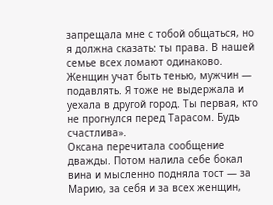запрещала мне с тобой общаться, но я должна сказать: ты права. В нашей семье всех ломают одинаково. Женщин учат быть тенью, мужчин — подавлять. Я тоже не выдержала и уехала в другой город. Ты первая, кто не прогнулся перед Тарасом. Будь счастлива».
Оксана перечитала сообщение дважды. Потом налила себе бокал вина и мысленно подняла тост — за Марию, за себя и за всех женщин,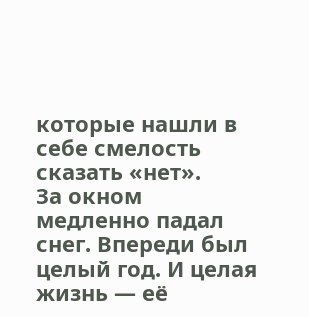которые нашли в себе смелость сказать «нет».
За окном медленно падал снег. Впереди был целый год. И целая жизнь — её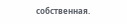собственная.